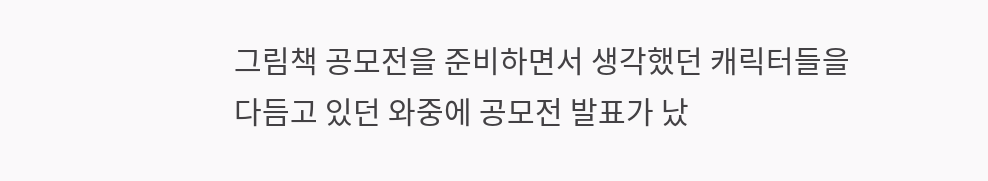그림책 공모전을 준비하면서 생각했던 캐릭터들을 다듬고 있던 와중에 공모전 발표가 났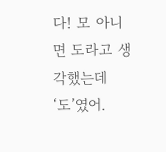다! 모 아니면 도라고 생각했는데 ‘도’였어.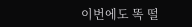이번에도 똑 떨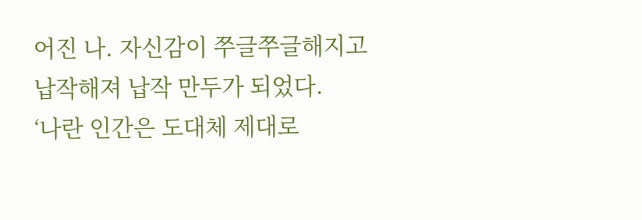어진 나. 자신감이 쭈글쭈글해지고 납작해져 납작 만두가 되었다.
‘나란 인간은 도대체 제대로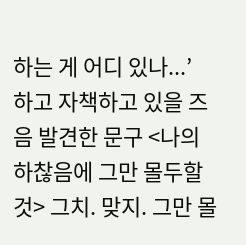하는 게 어디 있나...’
하고 자책하고 있을 즈음 발견한 문구 <나의 하찮음에 그만 몰두할 것> 그치. 맞지. 그만 몰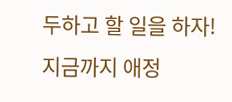두하고 할 일을 하자!
지금까지 애정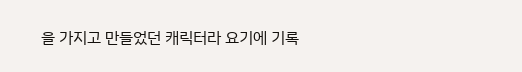을 가지고 만들었던 캐릭터라 요기에 기록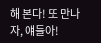해 본다! 또 만나자, 얘들아!